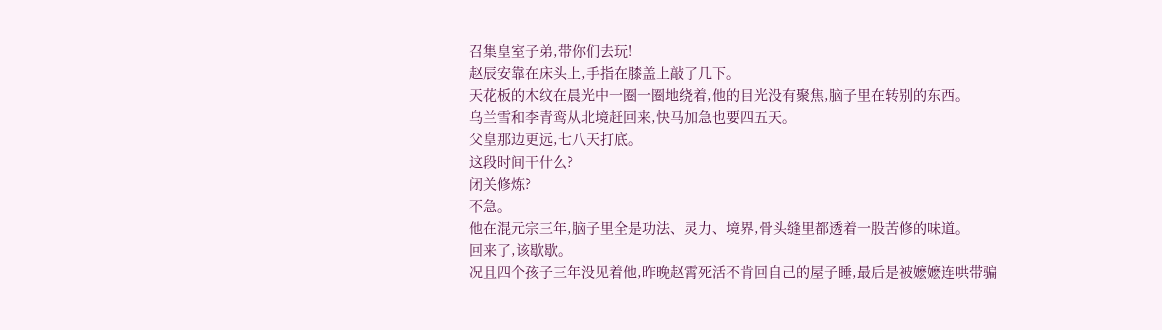召集皇室子弟,带你们去玩!
赵辰安靠在床头上,手指在膝盖上敲了几下。
天花板的木纹在晨光中一圈一圈地绕着,他的目光没有聚焦,脑子里在转别的东西。
乌兰雪和李青鸾从北境赶回来,快马加急也要四五天。
父皇那边更远,七八天打底。
这段时间干什么?
闭关修炼?
不急。
他在混元宗三年,脑子里全是功法、灵力、境界,骨头缝里都透着一股苦修的味道。
回来了,该歇歇。
况且四个孩子三年没见着他,昨晚赵霄死活不肯回自己的屋子睡,最后是被嬷嬷连哄带骗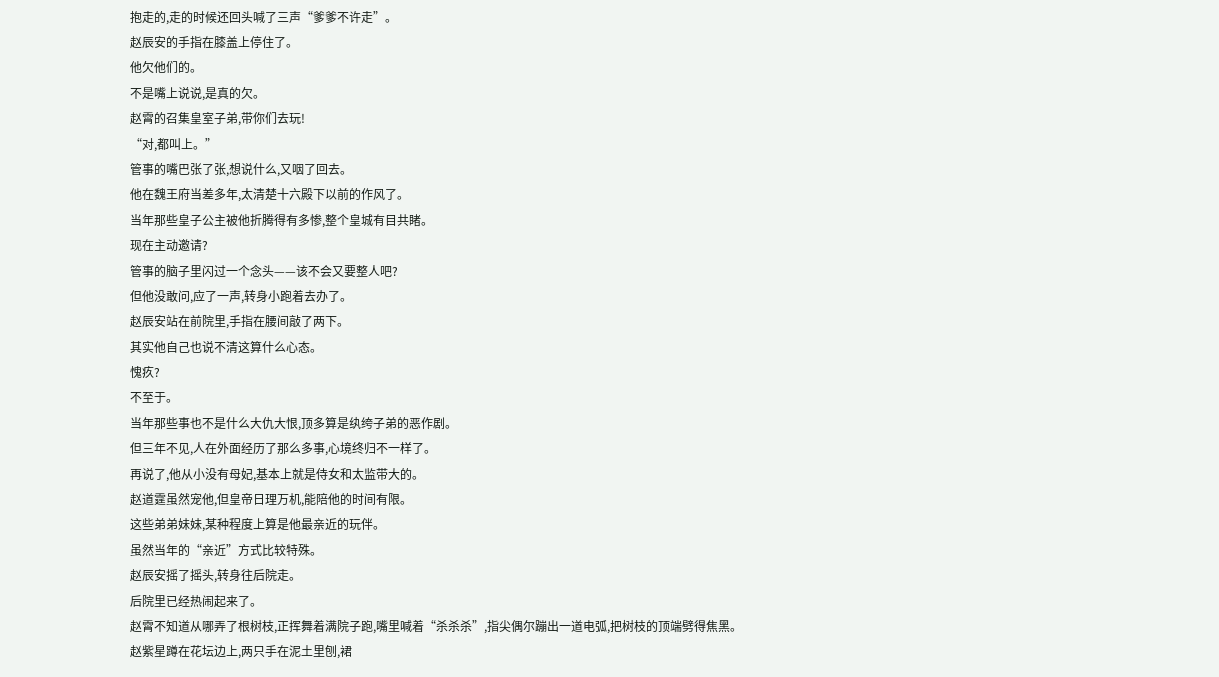抱走的,走的时候还回头喊了三声“爹爹不许走”。
赵辰安的手指在膝盖上停住了。
他欠他们的。
不是嘴上说说,是真的欠。
赵霄的召集皇室子弟,带你们去玩!
“对,都叫上。”
管事的嘴巴张了张,想说什么,又咽了回去。
他在魏王府当差多年,太清楚十六殿下以前的作风了。
当年那些皇子公主被他折腾得有多惨,整个皇城有目共睹。
现在主动邀请?
管事的脑子里闪过一个念头——该不会又要整人吧?
但他没敢问,应了一声,转身小跑着去办了。
赵辰安站在前院里,手指在腰间敲了两下。
其实他自己也说不清这算什么心态。
愧疚?
不至于。
当年那些事也不是什么大仇大恨,顶多算是纨绔子弟的恶作剧。
但三年不见,人在外面经历了那么多事,心境终归不一样了。
再说了,他从小没有母妃,基本上就是侍女和太监带大的。
赵道霆虽然宠他,但皇帝日理万机,能陪他的时间有限。
这些弟弟妹妹,某种程度上算是他最亲近的玩伴。
虽然当年的“亲近”方式比较特殊。
赵辰安摇了摇头,转身往后院走。
后院里已经热闹起来了。
赵霄不知道从哪弄了根树枝,正挥舞着满院子跑,嘴里喊着“杀杀杀”,指尖偶尔蹦出一道电弧,把树枝的顶端劈得焦黑。
赵紫星蹲在花坛边上,两只手在泥土里刨,裙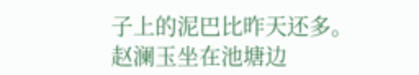子上的泥巴比昨天还多。
赵澜玉坐在池塘边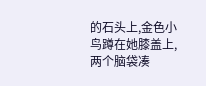的石头上,金色小鸟蹲在她膝盖上,两个脑袋凑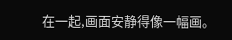在一起,画面安静得像一幅画。